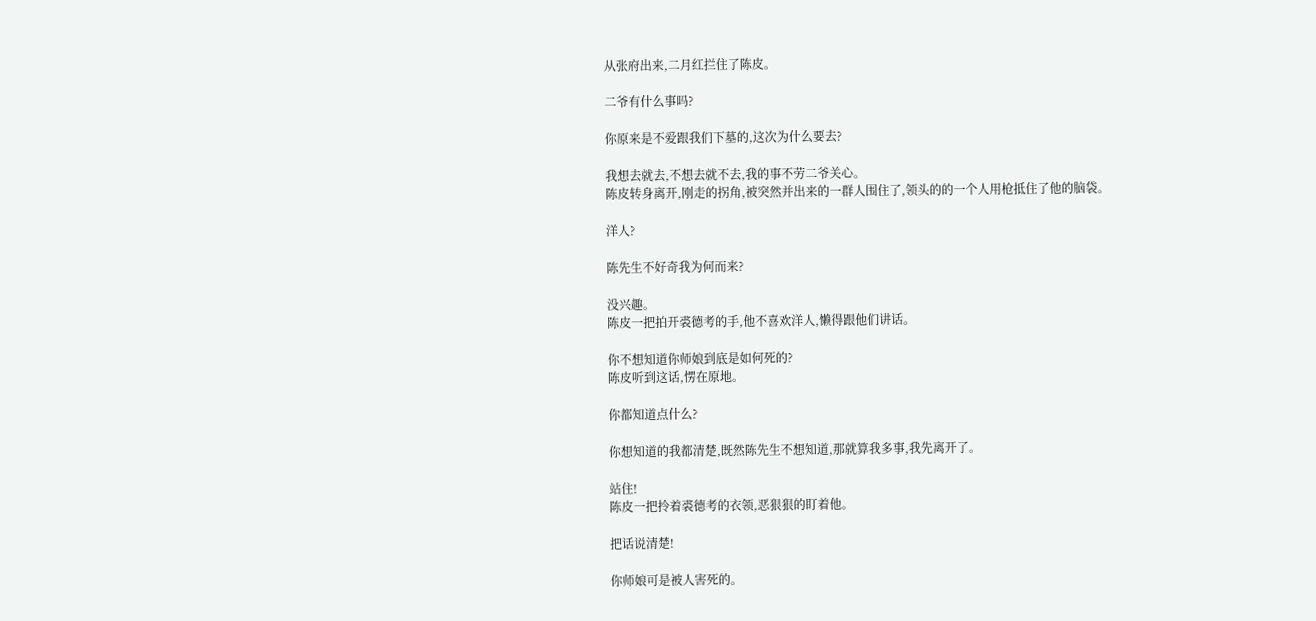从张府出来,二月红拦住了陈皮。

二爷有什么事吗?

你原来是不爱跟我们下墓的,这次为什么要去?

我想去就去,不想去就不去,我的事不劳二爷关心。
陈皮转身离开,刚走的拐角,被突然并出来的一群人围住了,领头的的一个人用枪抵住了他的脑袋。

洋人?

陈先生不好奇我为何而来?

没兴趣。
陈皮一把拍开裘德考的手,他不喜欢洋人,懒得跟他们讲话。

你不想知道你师娘到底是如何死的?
陈皮听到这话,愣在原地。

你都知道点什么?

你想知道的我都清楚,既然陈先生不想知道,那就算我多事,我先离开了。

站住!
陈皮一把拎着裘德考的衣领,恶狠狠的盯着他。

把话说清楚!

你师娘可是被人害死的。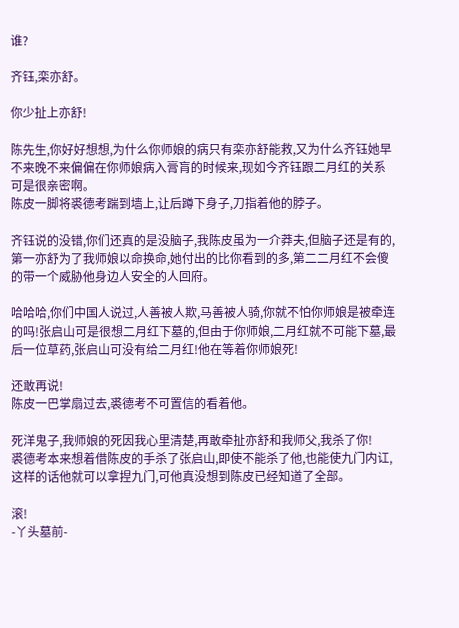谁?

齐钰,栾亦舒。

你少扯上亦舒!

陈先生,你好好想想,为什么你师娘的病只有栾亦舒能救,又为什么齐钰她早不来晚不来偏偏在你师娘病入膏肓的时候来,现如今齐钰跟二月红的关系可是很亲密啊。
陈皮一脚将裘德考踹到墙上,让后蹲下身子,刀指着他的脖子。

齐钰说的没错,你们还真的是没脑子,我陈皮虽为一介莽夫,但脑子还是有的,第一亦舒为了我师娘以命换命,她付出的比你看到的多,第二二月红不会傻的带一个威胁他身边人安全的人回府。

哈哈哈,你们中国人说过,人善被人欺,马善被人骑,你就不怕你师娘是被牵连的吗!张启山可是很想二月红下墓的,但由于你师娘,二月红就不可能下墓,最后一位草药,张启山可没有给二月红!他在等着你师娘死!

还敢再说!
陈皮一巴掌扇过去,裘德考不可置信的看着他。

死洋鬼子,我师娘的死因我心里清楚,再敢牵扯亦舒和我师父,我杀了你!
裘德考本来想着借陈皮的手杀了张启山,即使不能杀了他,也能使九门内讧,这样的话他就可以拿捏九门,可他真没想到陈皮已经知道了全部。

滚!
-丫头墓前-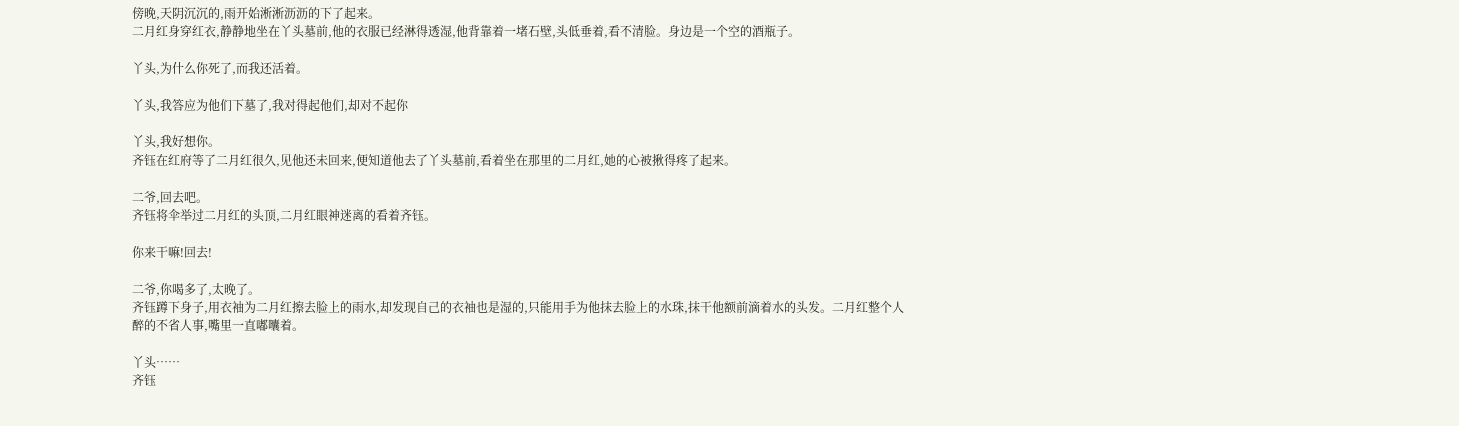傍晚,天阴沉沉的,雨开始淅淅沥沥的下了起来。
二月红身穿红衣,静静地坐在丫头墓前,他的衣服已经淋得透湿,他背靠着一堵石壁,头低垂着,看不清脸。身边是一个空的酒瓶子。

丫头,为什么你死了,而我还活着。

丫头,我答应为他们下墓了,我对得起他们,却对不起你

丫头,我好想你。
齐钰在红府等了二月红很久,见他还未回来,便知道他去了丫头墓前,看着坐在那里的二月红,她的心被揪得疼了起来。

二爷,回去吧。
齐钰将伞举过二月红的头顶,二月红眼神迷离的看着齐钰。

你来干嘛!回去!

二爷,你喝多了,太晚了。
齐钰蹲下身子,用衣袖为二月红擦去脸上的雨水,却发现自己的衣袖也是湿的,只能用手为他抹去脸上的水珠,抹干他额前滴着水的头发。二月红整个人醉的不省人事,嘴里一直嘟囔着。

丫头……
齐钰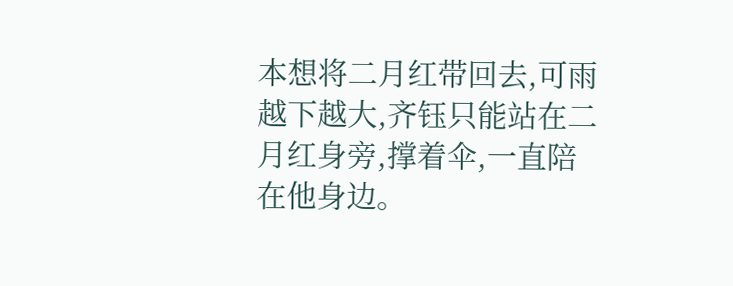本想将二月红带回去,可雨越下越大,齐钰只能站在二月红身旁,撑着伞,一直陪在他身边。